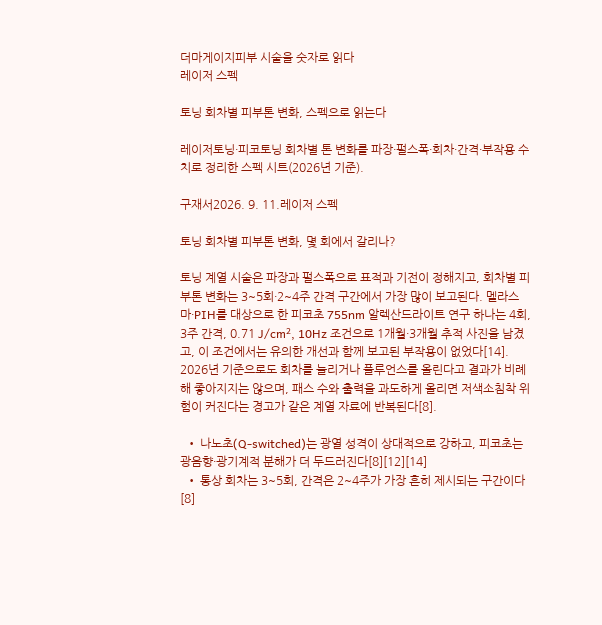더마게이지피부 시술을 숫자로 읽다
레이저 스펙

토닝 회차별 피부톤 변화, 스펙으로 읽는다

레이저토닝·피코토닝 회차별 톤 변화를 파장·펄스폭·회차·간격·부작용 수치로 정리한 스펙 시트(2026년 기준).

구재서2026. 9. 11.레이저 스펙

토닝 회차별 피부톤 변화, 몇 회에서 갈리나?

토닝 계열 시술은 파장과 펄스폭으로 표적과 기전이 정해지고, 회차별 피부톤 변화는 3~5회·2~4주 간격 구간에서 가장 많이 보고된다. 멜라스마·PIH를 대상으로 한 피코초 755nm 알렉산드라이트 연구 하나는 4회, 3주 간격, 0.71 J/cm², 10Hz 조건으로 1개월·3개월 추적 사진을 남겼고, 이 조건에서는 유의한 개선과 함께 보고된 부작용이 없었다[14]. 2026년 기준으로도 회차를 늘리거나 플루언스를 올린다고 결과가 비례해 좋아지지는 않으며, 패스 수와 출력을 과도하게 올리면 저색소침착 위험이 커진다는 경고가 같은 계열 자료에 반복된다[8].

  • 나노초(Q-switched)는 광열 성격이 상대적으로 강하고, 피코초는 광음향·광기계적 분해가 더 두드러진다[8][12][14]
  • 통상 회차는 3~5회, 간격은 2~4주가 가장 흔히 제시되는 구간이다[8]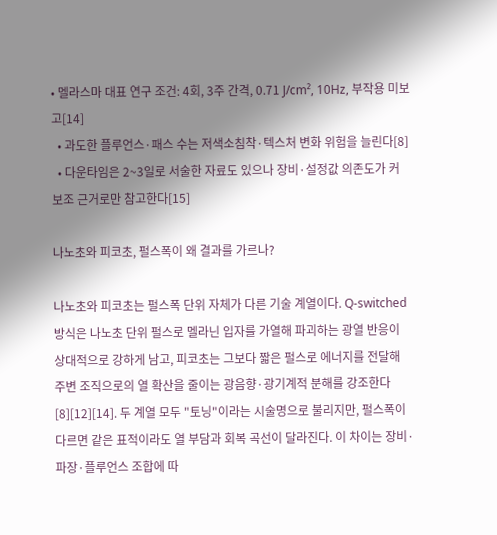• 멜라스마 대표 연구 조건: 4회, 3주 간격, 0.71 J/cm², 10Hz, 부작용 미보고[14]
  • 과도한 플루언스·패스 수는 저색소침착·텍스처 변화 위험을 늘린다[8]
  • 다운타임은 2~3일로 서술한 자료도 있으나 장비·설정값 의존도가 커 보조 근거로만 참고한다[15]

나노초와 피코초, 펄스폭이 왜 결과를 가르나?

나노초와 피코초는 펄스폭 단위 자체가 다른 기술 계열이다. Q-switched 방식은 나노초 단위 펄스로 멜라닌 입자를 가열해 파괴하는 광열 반응이 상대적으로 강하게 남고, 피코초는 그보다 짧은 펄스로 에너지를 전달해 주변 조직으로의 열 확산을 줄이는 광음향·광기계적 분해를 강조한다[8][12][14]. 두 계열 모두 "토닝"이라는 시술명으로 불리지만, 펄스폭이 다르면 같은 표적이라도 열 부담과 회복 곡선이 달라진다. 이 차이는 장비·파장·플루언스 조합에 따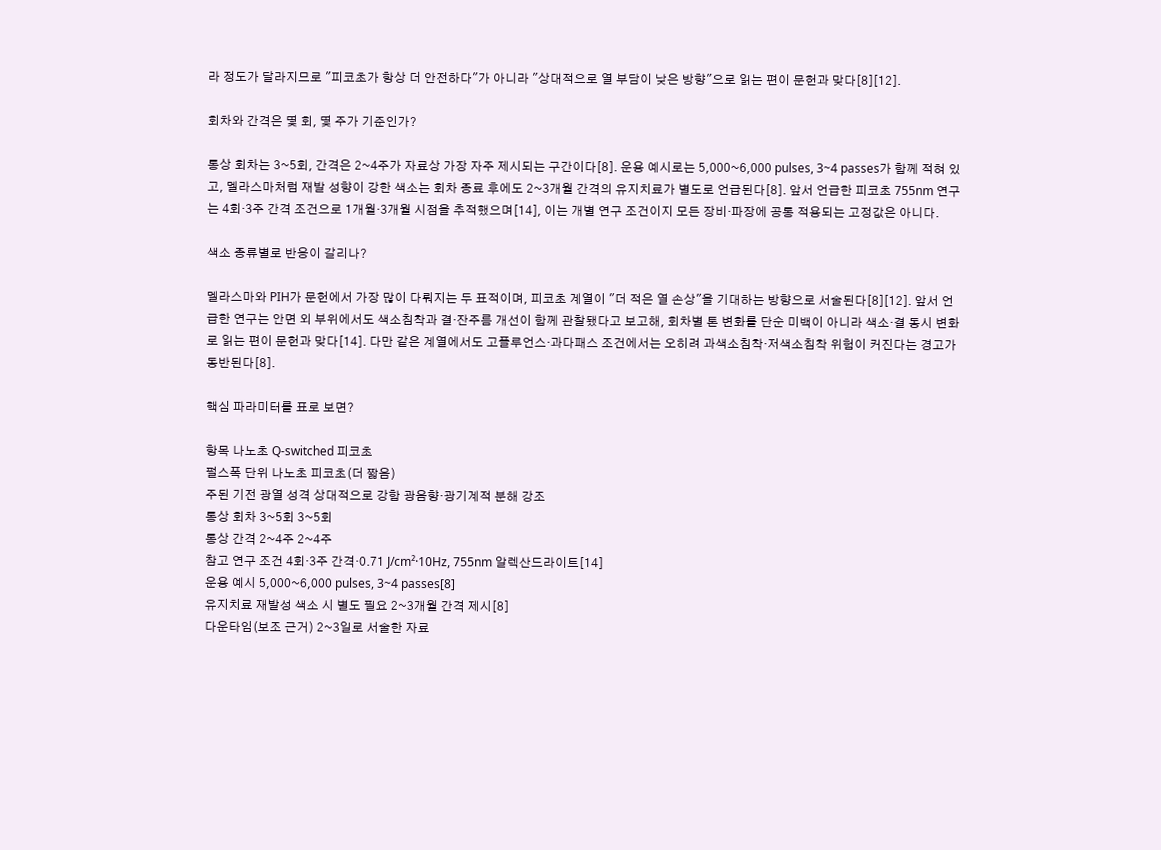라 정도가 달라지므로 "피코초가 항상 더 안전하다"가 아니라 "상대적으로 열 부담이 낮은 방향"으로 읽는 편이 문헌과 맞다[8][12].

회차와 간격은 몇 회, 몇 주가 기준인가?

통상 회차는 3~5회, 간격은 2~4주가 자료상 가장 자주 제시되는 구간이다[8]. 운용 예시로는 5,000~6,000 pulses, 3~4 passes가 함께 적혀 있고, 멜라스마처럼 재발 성향이 강한 색소는 회차 종료 후에도 2~3개월 간격의 유지치료가 별도로 언급된다[8]. 앞서 언급한 피코초 755nm 연구는 4회·3주 간격 조건으로 1개월·3개월 시점을 추적했으며[14], 이는 개별 연구 조건이지 모든 장비·파장에 공통 적용되는 고정값은 아니다.

색소 종류별로 반응이 갈리나?

멜라스마와 PIH가 문헌에서 가장 많이 다뤄지는 두 표적이며, 피코초 계열이 "더 적은 열 손상"을 기대하는 방향으로 서술된다[8][12]. 앞서 언급한 연구는 안면 외 부위에서도 색소침착과 결·잔주름 개선이 함께 관찰됐다고 보고해, 회차별 톤 변화를 단순 미백이 아니라 색소·결 동시 변화로 읽는 편이 문헌과 맞다[14]. 다만 같은 계열에서도 고플루언스·과다패스 조건에서는 오히려 과색소침착·저색소침착 위험이 커진다는 경고가 동반된다[8].

핵심 파라미터를 표로 보면?

항목 나노초 Q-switched 피코초
펄스폭 단위 나노초 피코초(더 짧음)
주된 기전 광열 성격 상대적으로 강함 광음향·광기계적 분해 강조
통상 회차 3~5회 3~5회
통상 간격 2~4주 2~4주
참고 연구 조건 4회·3주 간격·0.71 J/cm²·10Hz, 755nm 알렉산드라이트[14]
운용 예시 5,000~6,000 pulses, 3~4 passes[8]
유지치료 재발성 색소 시 별도 필요 2~3개월 간격 제시[8]
다운타임(보조 근거) 2~3일로 서술한 자료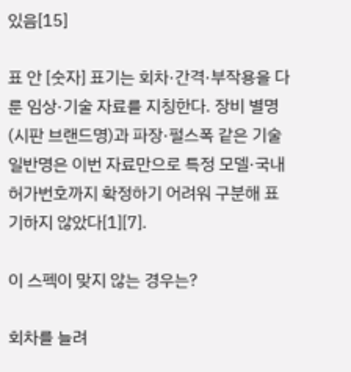있음[15]

표 안 [숫자] 표기는 회차·간격·부작용을 다룬 임상·기술 자료를 지칭한다. 장비 별명(시판 브랜드명)과 파장·펄스폭 같은 기술 일반명은 이번 자료만으로 특정 모델·국내 허가번호까지 확정하기 어려워 구분해 표기하지 않았다[1][7].

이 스펙이 맞지 않는 경우는?

회차를 늘려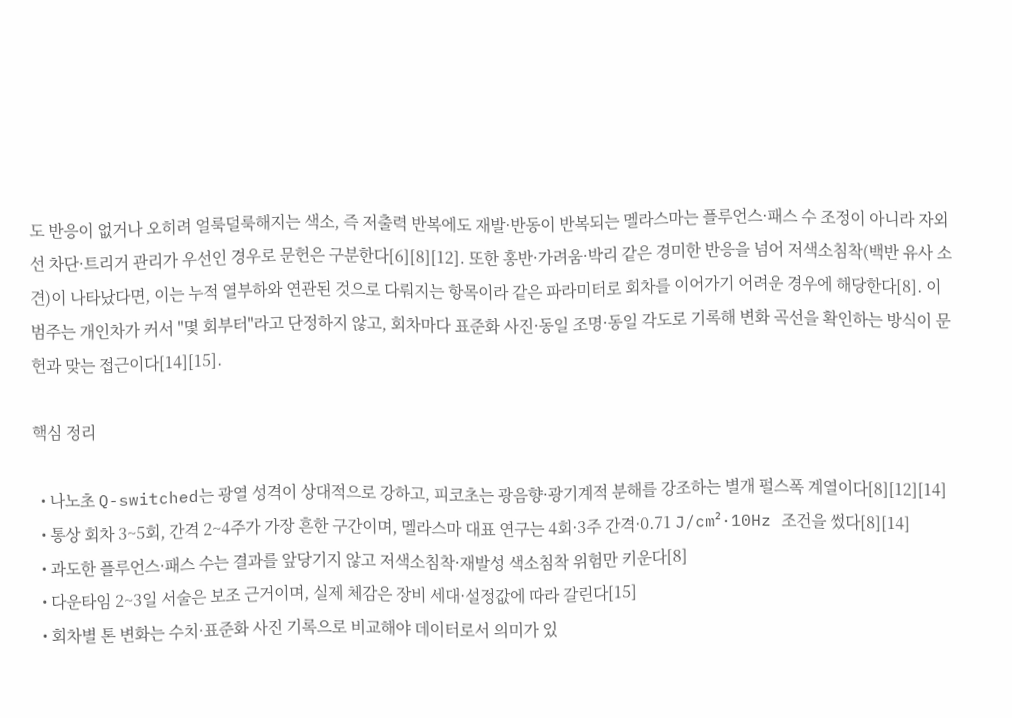도 반응이 없거나 오히려 얼룩덜룩해지는 색소, 즉 저출력 반복에도 재발·반동이 반복되는 멜라스마는 플루언스·패스 수 조정이 아니라 자외선 차단·트리거 관리가 우선인 경우로 문헌은 구분한다[6][8][12]. 또한 홍반·가려움·박리 같은 경미한 반응을 넘어 저색소침착(백반 유사 소견)이 나타났다면, 이는 누적 열부하와 연관된 것으로 다뤄지는 항목이라 같은 파라미터로 회차를 이어가기 어려운 경우에 해당한다[8]. 이 범주는 개인차가 커서 "몇 회부터"라고 단정하지 않고, 회차마다 표준화 사진·동일 조명·동일 각도로 기록해 변화 곡선을 확인하는 방식이 문헌과 맞는 접근이다[14][15].

핵심 정리

  • 나노초 Q-switched는 광열 성격이 상대적으로 강하고, 피코초는 광음향·광기계적 분해를 강조하는 별개 펄스폭 계열이다[8][12][14]
  • 통상 회차 3~5회, 간격 2~4주가 가장 흔한 구간이며, 멜라스마 대표 연구는 4회·3주 간격·0.71 J/cm²·10Hz 조건을 썼다[8][14]
  • 과도한 플루언스·패스 수는 결과를 앞당기지 않고 저색소침착·재발성 색소침착 위험만 키운다[8]
  • 다운타임 2~3일 서술은 보조 근거이며, 실제 체감은 장비 세대·설정값에 따라 갈린다[15]
  • 회차별 톤 변화는 수치·표준화 사진 기록으로 비교해야 데이터로서 의미가 있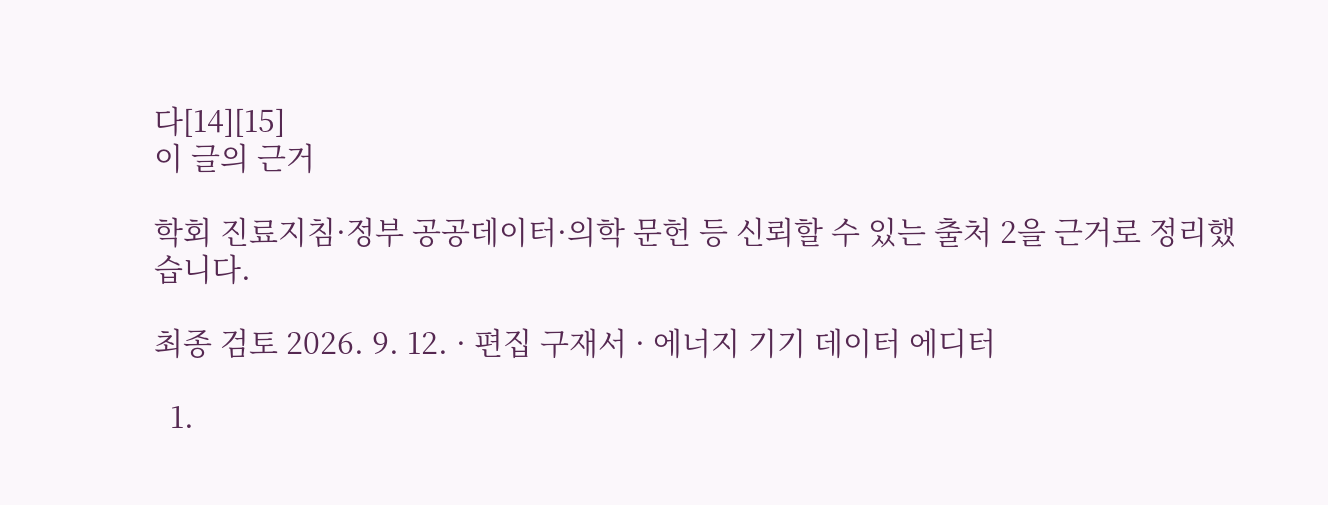다[14][15]
이 글의 근거

학회 진료지침·정부 공공데이터·의학 문헌 등 신뢰할 수 있는 출처 2을 근거로 정리했습니다.

최종 검토 2026. 9. 12. · 편집 구재서 · 에너지 기기 데이터 에디터

  1.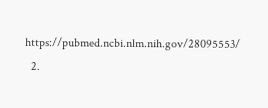https://pubmed.ncbi.nlm.nih.gov/28095553/
  2.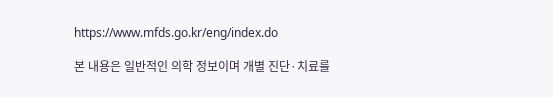https://www.mfds.go.kr/eng/index.do

본 내용은 일반적인 의학 정보이며 개별 진단·치료를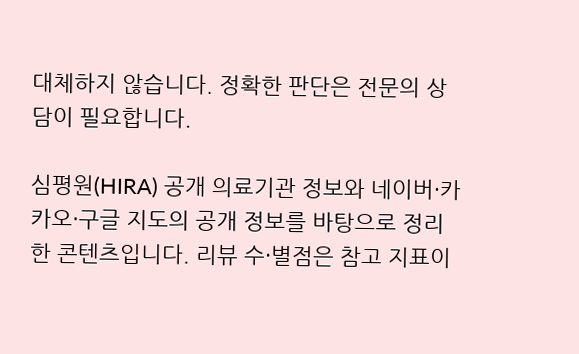대체하지 않습니다. 정확한 판단은 전문의 상담이 필요합니다.

심평원(HIRA) 공개 의료기관 정보와 네이버·카카오·구글 지도의 공개 정보를 바탕으로 정리한 콘텐츠입니다. 리뷰 수·별점은 참고 지표이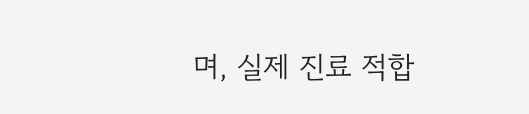며, 실제 진료 적합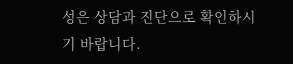성은 상담과 진단으로 확인하시기 바랍니다.